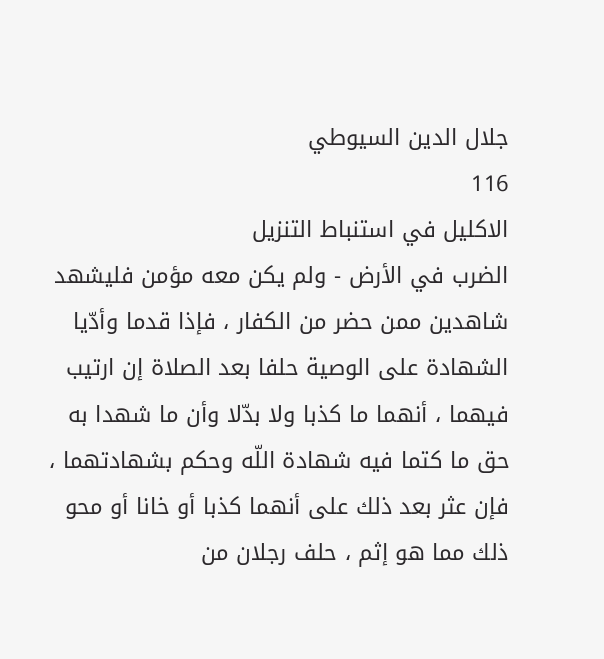جلال الدين السيوطي
116
الاكليل في استنباط التنزيل
الضرب في الأرض - ولم يكن معه مؤمن فليشهد شاهدين ممن حضر من الكفار ، فإذا قدما وأدّيا الشهادة على الوصية حلفا بعد الصلاة إن ارتيب فيهما ، أنهما ما كذبا ولا بدّلا وأن ما شهدا به حق ما كتما فيه شهادة اللّه وحكم بشهادتهما ، فإن عثر بعد ذلك على أنهما كذبا أو خانا أو محو ذلك مما هو إثم ، حلف رجلان من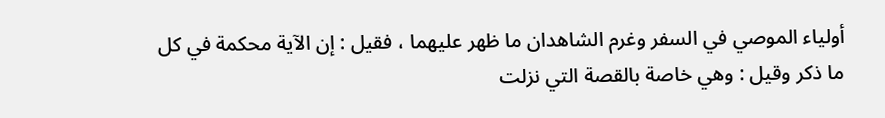أولياء الموصي في السفر وغرم الشاهدان ما ظهر عليهما ، فقيل : إن الآية محكمة في كل ما ذكر وقيل : وهي خاصة بالقصة التي نزلت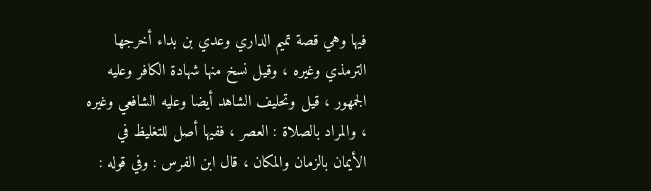فيها وهي قصة تميم الداري وعدي بن بداء أخرجها الترمذي وغيره ، وقيل نسخ منها شهادة الكافر وعليه الجمهور ، قيل وتحليف الشاهد أيضا وعليه الشافعي وغيره ، والمراد بالصلاة : العصر ، ففيها أصل للتغليظ في الأيمان بالزمان والمكان ، قال ابن الفرس : وفي قوله :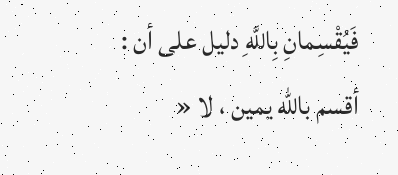فَيُقْسِمانِ بِاللَّهِ دليل على أن : أقسم باللّه يمين ، لا «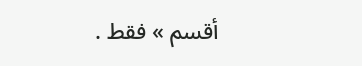أقسم » فقط .